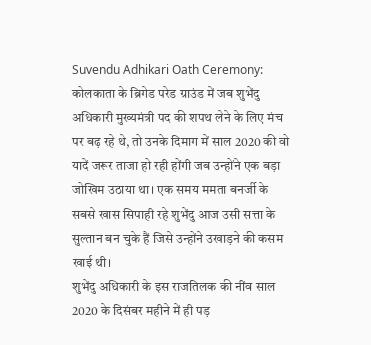Suvendu Adhikari Oath Ceremony: कोलकाता के ब्रिगेड परेड ग्राउंड में जब शुभेंदु अधिकारी मुख्यमंत्री पद की शपथ लेने के लिए मंच पर बढ़ रहे थे, तो उनके दिमाग में साल 2020 की वो यादें जरूर ताजा हो रही होंगी जब उन्होंने एक बड़ा जोखिम उठाया था। एक समय ममता बनर्जी के सबसे खास सिपाही रहे शुभेंदु आज उसी सत्ता के सुल्तान बन चुके हैं जिसे उन्होंने उखाड़ने की कसम खाई थी।
शुभेंदु अधिकारी के इस राजतिलक की नींव साल 2020 के दिसंबर महीने में ही पड़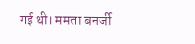गई थी। ममता बनर्जी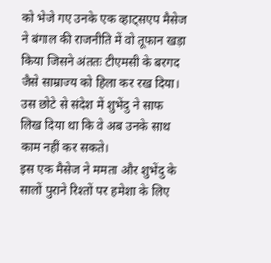को भेजे गए उनके एक व्हाट्सएप मैसेज ने बंगाल की राजनीति में वो तूफान खड़ा किया जिसने अंततः टीएमसी के बरगद जैसे साम्राज्य को हिला कर रख दिया। उस छोटे से संदेश में शुभेंदु ने साफ लिख दिया था कि वे अब उनके साथ काम नहीं कर सकते।
इस एक मैसेज ने ममता और शुभेंदु के सालों पुराने रिश्तों पर हमेशा के लिए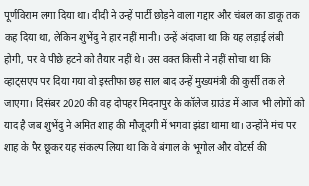पूर्णविराम लगा दिया था। दीदी ने उन्हें पार्टी छोड़ने वाला गद्दार और चंबल का डाकू तक कह दिया था, लेकिन शुभेंदु ने हार नहीं मानी। उन्हें अंदाजा था कि यह लड़ाई लंबी होगी, पर वे पीछे हटने को तैयार नहीं थे। उस वक्त किसी ने नहीं सोचा था कि व्हाट्सएप पर दिया गया वो इस्तीफा छह साल बाद उन्हें मुख्यमंत्री की कुर्सी तक ले जाएगा। दिसंबर 2020 की वह दोपहर मिदनापुर के कॉलेज ग्राउंड में आज भी लोगों को याद है जब शुभेंदु ने अमित शाह की मौजूदगी में भगवा झंडा थामा था। उन्होंने मंच पर शाह के पैर छूकर यह संकल्प लिया था कि वे बंगाल के भूगोल और वोटर्स की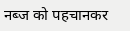नब्ज को पहचानकर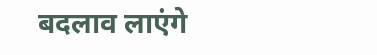बदलाव लाएंगे